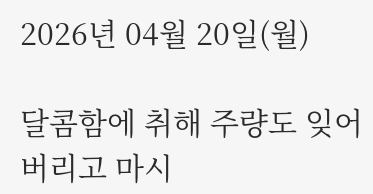2026년 04월 20일(월)

달콤함에 취해 주량도 잊어버리고 마시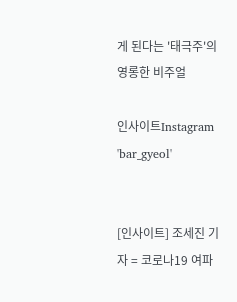게 된다는 '태극주'의 영롱한 비주얼

인사이트Instagram 'bar_gyeol'


[인사이트] 조세진 기자 = 코로나19 여파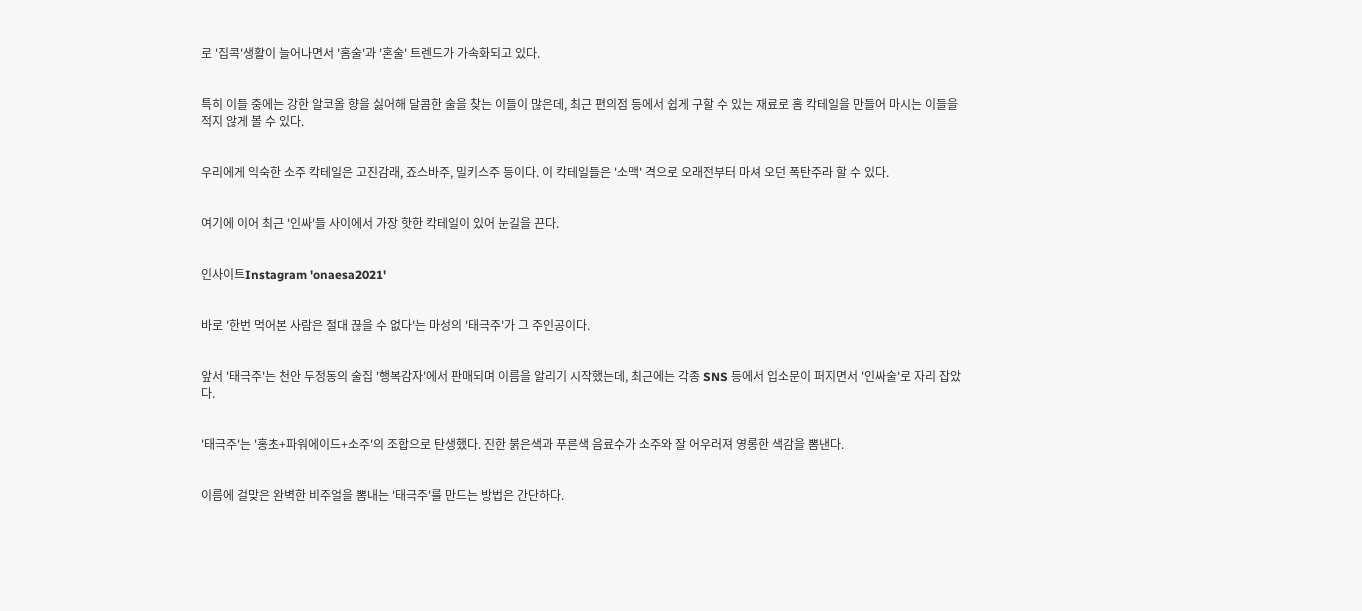로 '집콕'생활이 늘어나면서 '홈술'과 '혼술' 트렌드가 가속화되고 있다.


특히 이들 중에는 강한 알코올 향을 싫어해 달콤한 술을 찾는 이들이 많은데, 최근 편의점 등에서 쉽게 구할 수 있는 재료로 홈 칵테일을 만들어 마시는 이들을 적지 않게 볼 수 있다.


우리에게 익숙한 소주 칵테일은 고진감래, 죠스바주, 밀키스주 등이다. 이 칵테일들은 '소맥' 격으로 오래전부터 마셔 오던 폭탄주라 할 수 있다.


여기에 이어 최근 '인싸'들 사이에서 가장 핫한 칵테일이 있어 눈길을 끈다.


인사이트Instagram 'onaesa2021'


바로 '한번 먹어본 사람은 절대 끊을 수 없다'는 마성의 '태극주'가 그 주인공이다.


앞서 '태극주'는 천안 두정동의 술집 '행복감자'에서 판매되며 이름을 알리기 시작했는데, 최근에는 각종 SNS 등에서 입소문이 퍼지면서 '인싸술'로 자리 잡았다.


'태극주'는 '홍초+파워에이드+소주'의 조합으로 탄생했다. 진한 붉은색과 푸른색 음료수가 소주와 잘 어우러져 영롱한 색감을 뽐낸다.


이름에 걸맞은 완벽한 비주얼을 뽐내는 '태극주'를 만드는 방법은 간단하다.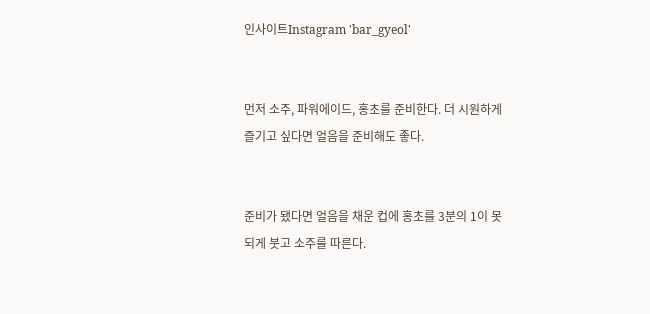인사이트Instagram 'bar_gyeol'


먼저 소주, 파워에이드, 홍초를 준비한다. 더 시원하게 즐기고 싶다면 얼음을 준비해도 좋다.


준비가 됐다면 얼음을 채운 컵에 홍초를 3분의 1이 못 되게 붓고 소주를 따른다.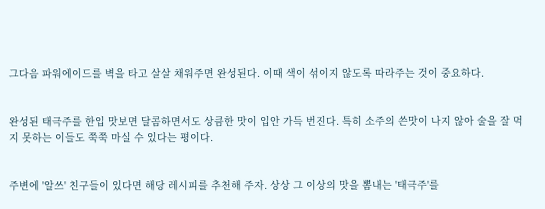그다음 파워에이드를 벽을 타고 살살 채워주면 완성된다. 이때 색이 섞이지 않도록 따라주는 것이 중요하다.


완성된 태극주를 한입 맛보면 달콤하면서도 상큼한 맛이 입안 가득 번진다. 특히 소주의 쓴맛이 나지 않아 술을 잘 먹지 못하는 이들도 쭉쭉 마실 수 있다는 평이다.


주변에 '알쓰' 친구들이 있다면 해당 레시피를 추천해 주자. 상상 그 이상의 맛을 뽐내는 '태극주'를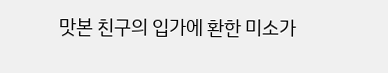맛본 친구의 입가에 환한 미소가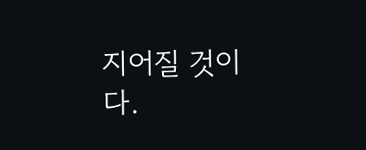지어질 것이다.